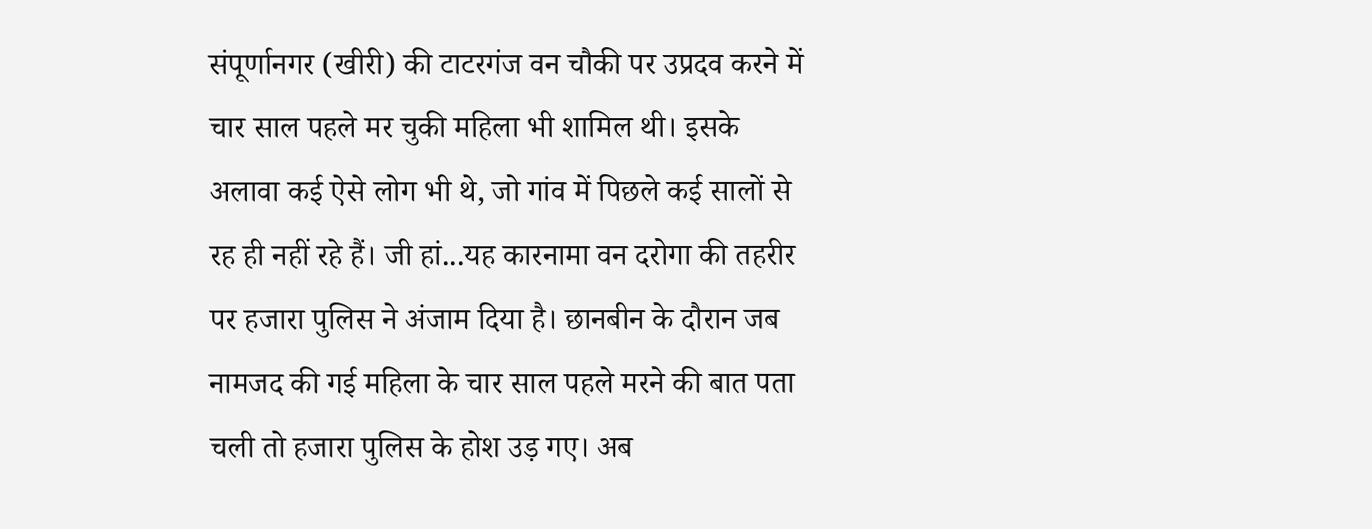संपूर्णानगर (खीरी) की टाटरगंज वन चौकी पर उप्रदव करने में चार साल पहले मर चुकी महिला भी शामिल थी। इसके अलावा कई ऐसे लोग भी थे, जो गांव में पिछले कई सालों से रह ही नहीं रहे हैं। जी हां...यह कारनामा वन दरोगा की तहरीर पर हजारा पुलिस ने अंजाम दिया है। छानबीन के दौरान जब नामजद की गई महिला के चार साल पहले मरने की बात पता चली तो हजारा पुलिस के होश उड़ गए। अब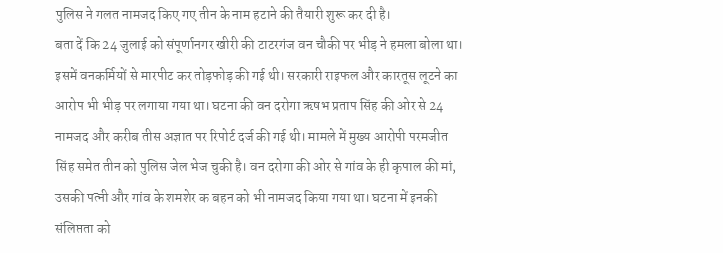पुलिस ने गलत नामजद किए गए तीन के नाम हटाने की तैयारी शुरू कर दी है।
बता दें कि 24 जुलाई को संपूर्णानगर खीरी की टाटरगंज वन चौकी पर भीड़ ने हमला बोला था। इसमें वनकर्मियों से मारपीट कर तोड़फोड़ की गई थी। सरकारी राइफल और कारतूस लूटने का आरोप भी भीड़ पर लगाया गया था। घटना की वन दरोगा ऋषभ प्रताप सिंह की ओर से 24 नामजद और करीब तीस अज्ञात पर रिपोर्ट दर्ज की गई थी। मामले में मुख्य आरोपी परमजीत सिंह समेत तीन को पुलिस जेल भेज चुकी है। वन दरोगा की ओर से गांव के ही कृपाल की मां, उसकी पत्नी और गांव के शमशेर क बहन को भी नामजद किया गया था। घटना में इनकी संलिप्तता को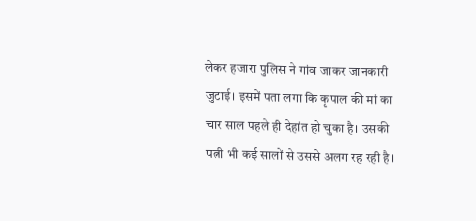लेकर हजारा पुलिस ने गांव जाकर जानकारी जुटाई। इसमें पता लगा कि कृपाल की मां का चार साल पहले ही देहांत हो चुका है। उसकी पत्नी भी कई सालों से उससे अलग रह रही है।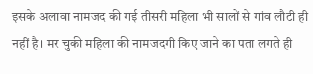इसके अलावा नामजद की गई तीसरी महिला भी सालों से गांव लौटी ही नहीं है। मर चुकी महिला की नामजदगी किए जाने का पता लगते ही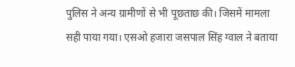पुलिस ने अन्य ग्रामीणों से भी पूछताछ की। जिसमें मामला सही पाया गया। एसओ हजारा जसपाल सिंह ग्वाल ने बताया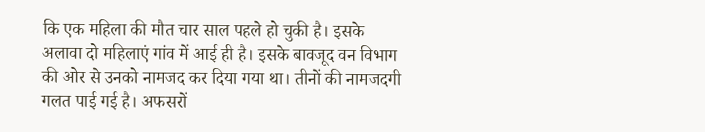कि एक महिला की मौत चार साल पहले हो चुकी है। इसके अलावा दो महिलाएं गांव में आई ही है। इसके बावजूद वन विभाग की ओर से उनको नामजद कर दिया गया था। तीनों की नामजदगी गलत पाई गई है। अफसरों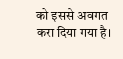को इससे अवगत करा दिया गया है।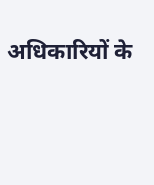अधिकारियों के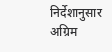निर्देशानुसार अग्रिम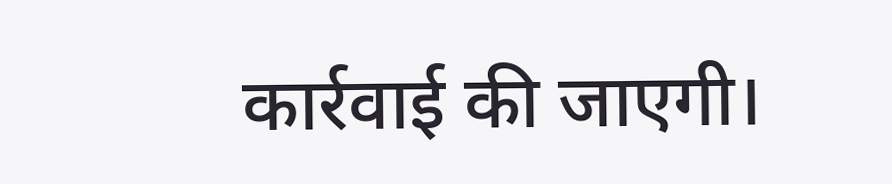कार्रवाई की जाएगी।